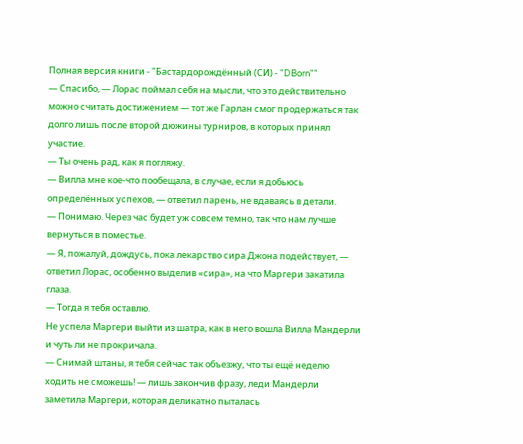Полная версия книги - "Бастардорождённый (СИ) - "DBorn""
— Спасибо, — Лорас поймал себя на мысли, что это действительно можно считать достижением — тот же Гарлан смог продержаться так долго лишь после второй дюжины турниров, в которых принял участие.
— Ты очень рад, как я погляжу.
— Вилла мне кое-что пообещала, в случае, если я добьюсь определённых успехов, — ответил парень, не вдаваясь в детали.
— Понимаю. Через час будет уж совсем темно, так что нам лучше вернуться в поместье.
— Я, пожалуй, дождусь, пока лекарство сира Джона подействует, — ответил Лорас, особенно выделив «сира», на что Маргери закатила глаза.
— Тогда я тебя оставлю.
Не успела Маргери выйти из шатра, как в него вошла Вилла Мандерли и чуть ли не прокричала.
— Снимай штаны, я тебя сейчас так объезжу, что ты ещё неделю ходить не сможешь! — лишь закончив фразу, леди Мандерли заметила Маргери, которая деликатно пыталась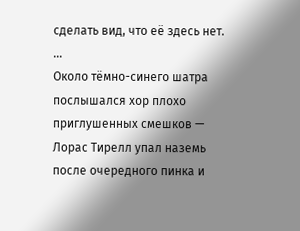сделать вид, что её здесь нет.
…
Около тёмно-синего шатра послышался хор плохо приглушенных смешков — Лорас Тирелл упал наземь после очередного пинка и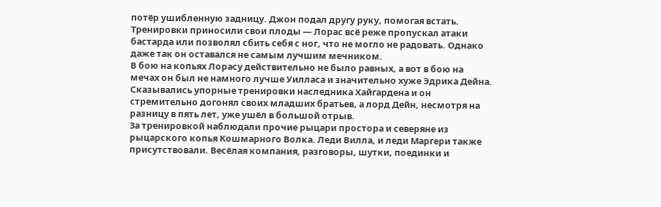потёр ушибленную задницу. Джон подал другу руку, помогая встать. Тренировки приносили свои плоды — Лорас всё реже пропускал атаки бастарда или позволял сбить себя с ног, что не могло не радовать. Однако даже так он оставался не самым лучшим мечником.
В бою на копьях Лорасу действительно не было равных, а вот в бою на мечах он был не намного лучше Уилласа и значительно хуже Эдрика Дейна. Сказывались упорные тренировки наследника Хайгардена и он стремительно догонял своих младших братьев, а лорд Дейн, несмотря на разницу в пять лет, уже ушёл в большой отрыв.
За тренировкой наблюдали прочие рыцари простора и северяне из рыцарского копья Кошмарного Волка. Леди Вилла, и леди Маргери также присутствовали. Весёлая компания, разговоры, шутки, поединки и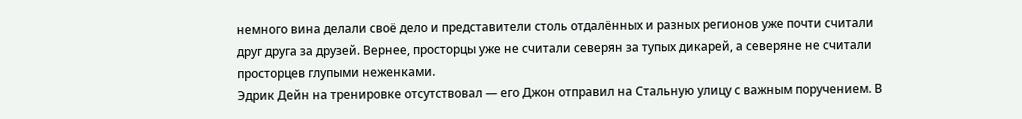немного вина делали своё дело и представители столь отдалённых и разных регионов уже почти считали друг друга за друзей. Вернее, просторцы уже не считали северян за тупых дикарей, а северяне не считали просторцев глупыми неженками.
Эдрик Дейн на тренировке отсутствовал — его Джон отправил на Стальную улицу с важным поручением. В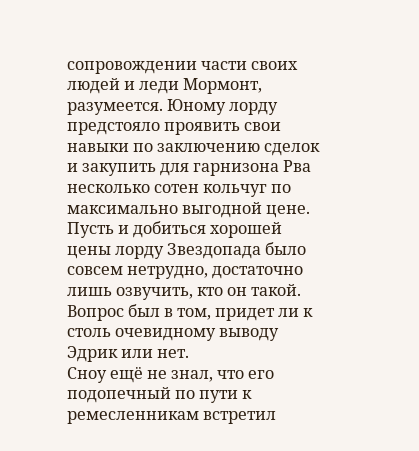сопровождении части своих людей и леди Мормонт, разумеется. Юному лорду предстояло проявить свои навыки по заключению сделок и закупить для гарнизона Рва несколько сотен кольчуг по максимально выгодной цене. Пусть и добиться хорошей цены лорду Звездопада было совсем нетрудно, достаточно лишь озвучить, кто он такой. Вопрос был в том, придет ли к столь очевидному выводу Эдрик или нет.
Сноу ещё не знал, что его подопечный по пути к ремесленникам встретил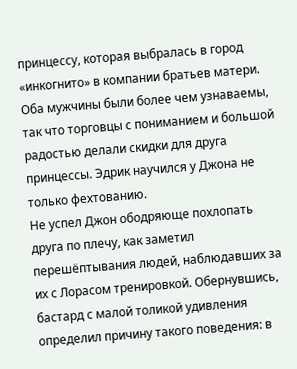принцессу, которая выбралась в город «инкогнито» в компании братьев матери. Оба мужчины были более чем узнаваемы, так что торговцы с пониманием и большой радостью делали скидки для друга принцессы. Эдрик научился у Джона не только фехтованию.
Не успел Джон ободряюще похлопать друга по плечу, как заметил перешёптывания людей, наблюдавших за их с Лорасом тренировкой. Обернувшись, бастард с малой толикой удивления определил причину такого поведения: в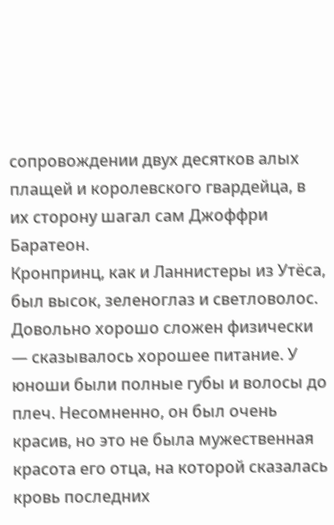сопровождении двух десятков алых плащей и королевского гвардейца, в их сторону шагал сам Джоффри Баратеон.
Кронпринц, как и Ланнистеры из Утёса, был высок, зеленоглаз и светловолос. Довольно хорошо сложен физически — сказывалось хорошее питание. У юноши были полные губы и волосы до плеч. Несомненно, он был очень красив, но это не была мужественная красота его отца, на которой сказалась кровь последних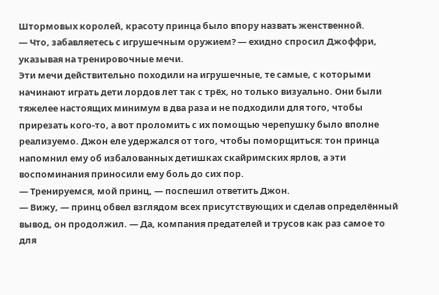Штормовых королей, красоту принца было впору назвать женственной.
— Что, забавляетесь с игрушечным оружием? — ехидно спросил Джоффри, указывая на тренировочные мечи.
Эти мечи действительно походили на игрушечные, те самые, с которыми начинают играть дети лордов лет так с трёх, но только визуально. Они были тяжелее настоящих минимум в два раза и не подходили для того, чтобы прирезать кого-то, а вот проломить с их помощью черепушку было вполне реализуемо. Джон еле удержался от того, чтобы поморщиться: тон принца напомнил ему об избалованных детишках скайримских ярлов, а эти воспоминания приносили ему боль до сих пор.
— Тренируемся, мой принц, — поспешил ответить Джон.
— Вижу, — принц обвел взглядом всех присутствующих и сделав определённый вывод, он продолжил. — Да, компания предателей и трусов как раз самое то для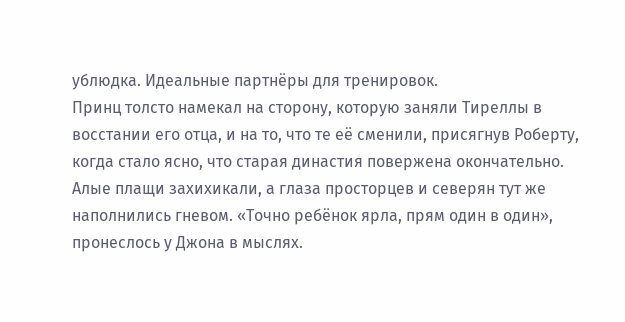ублюдка. Идеальные партнёры для тренировок.
Принц толсто намекал на сторону, которую заняли Тиреллы в восстании его отца, и на то, что те её сменили, присягнув Роберту, когда стало ясно, что старая династия повержена окончательно. Алые плащи захихикали, а глаза просторцев и северян тут же наполнились гневом. «Точно ребёнок ярла, прям один в один», пронеслось у Джона в мыслях.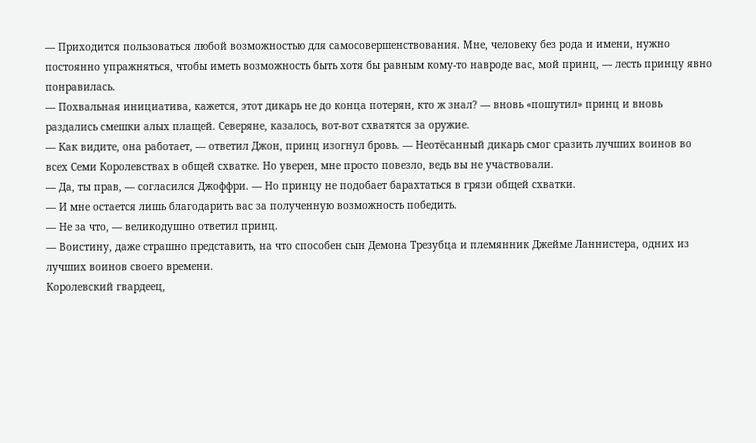— Приходится пользоваться любой возможностью для самосовершенствования. Мне, человеку без рода и имени, нужно постоянно упражняться, чтобы иметь возможность быть хотя бы равным кому-то навроде вас, мой принц, — лесть принцу явно понравилась.
— Похвальная инициатива, кажется, этот дикарь не до конца потерян, кто ж знал? — вновь «пошутил» принц и вновь раздались смешки алых плащей. Северяне, казалось, вот-вот схватятся за оружие.
— Как видите, она работает, — ответил Джон, принц изогнул бровь. — Неотёсанный дикарь смог сразить лучших воинов во всех Семи Королевствах в общей схватке. Но уверен, мне просто повезло, ведь вы не участвовали.
— Да, ты прав, — согласился Джоффри. — Но принцу не подобает барахтаться в грязи общей схватки.
— И мне остается лишь благодарить вас за полученную возможность победить.
— Не за что, — великодушно ответил принц.
— Воистину, даже страшно представить, на что способен сын Демона Трезубца и племянник Джейме Ланнистера, одних из лучших воинов своего времени.
Королевский гвардеец,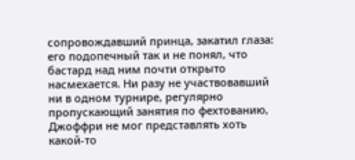сопровождавший принца, закатил глаза: его подопечный так и не понял, что бастард над ним почти открыто насмехается. Ни разу не участвовавший ни в одном турнире, регулярно пропускающий занятия по фехтованию, Джоффри не мог представлять хоть какой-то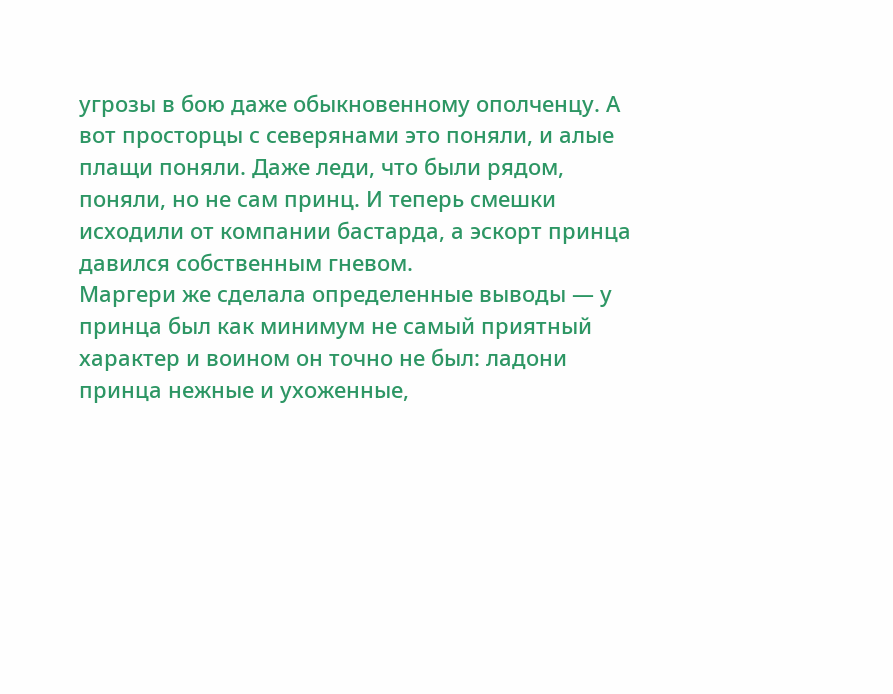угрозы в бою даже обыкновенному ополченцу. А вот просторцы с северянами это поняли, и алые плащи поняли. Даже леди, что были рядом, поняли, но не сам принц. И теперь смешки исходили от компании бастарда, а эскорт принца давился собственным гневом.
Маргери же сделала определенные выводы — у принца был как минимум не самый приятный характер и воином он точно не был: ладони принца нежные и ухоженные,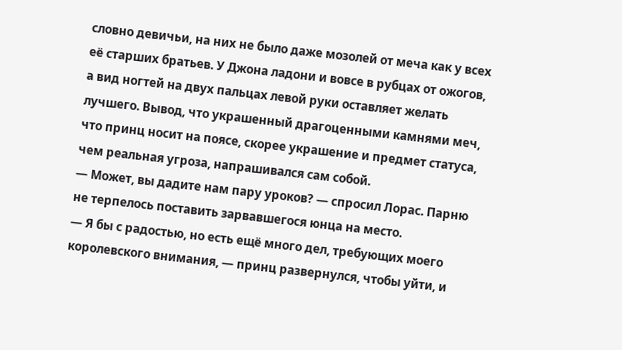словно девичьи, на них не было даже мозолей от меча как у всех её старших братьев. У Джона ладони и вовсе в рубцах от ожогов, а вид ногтей на двух пальцах левой руки оставляет желать лучшего. Вывод, что украшенный драгоценными камнями меч, что принц носит на поясе, скорее украшение и предмет статуса, чем реальная угроза, напрашивался сам собой.
— Может, вы дадите нам пару уроков? — спросил Лорас. Парню не терпелось поставить зарвавшегося юнца на место.
— Я бы с радостью, но есть ещё много дел, требующих моего королевского внимания, — принц развернулся, чтобы уйти, и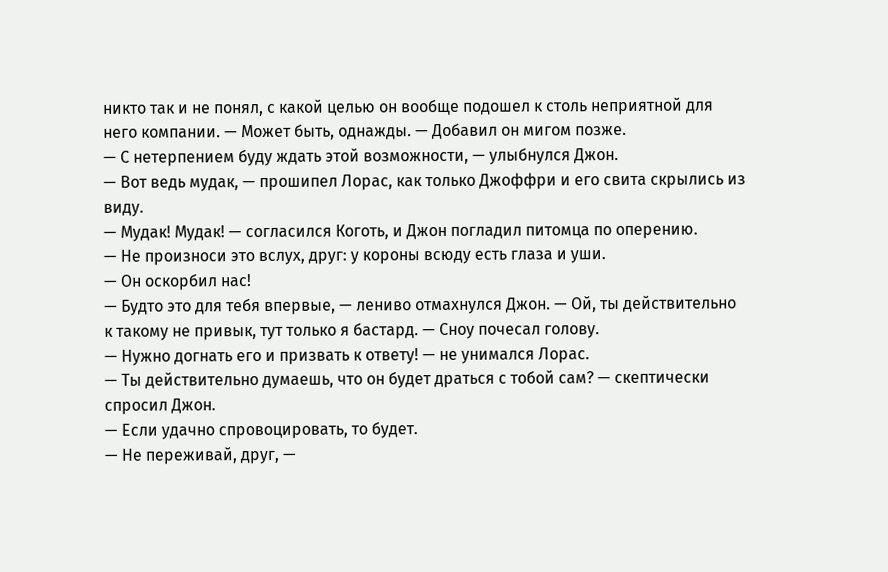никто так и не понял, с какой целью он вообще подошел к столь неприятной для него компании. — Может быть, однажды. — Добавил он мигом позже.
— С нетерпением буду ждать этой возможности, — улыбнулся Джон.
— Вот ведь мудак, — прошипел Лорас, как только Джоффри и его свита скрылись из виду.
— Мудак! Мудак! — согласился Коготь, и Джон погладил питомца по оперению.
— Не произноси это вслух, друг: у короны всюду есть глаза и уши.
— Он оскорбил нас!
— Будто это для тебя впервые, — лениво отмахнулся Джон. — Ой, ты действительно к такому не привык, тут только я бастард. — Сноу почесал голову.
— Нужно догнать его и призвать к ответу! — не унимался Лорас.
— Ты действительно думаешь, что он будет драться с тобой сам? — скептически спросил Джон.
— Если удачно спровоцировать, то будет.
— Не переживай, друг, —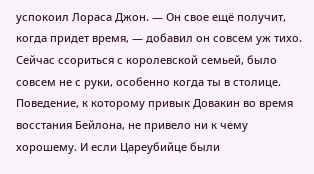успокоил Лораса Джон. — Он свое ещё получит, когда придет время, — добавил он совсем уж тихо.
Сейчас ссориться с королевской семьей, было совсем не с руки, особенно когда ты в столице. Поведение, к которому привык Довакин во время восстания Бейлона, не привело ни к чему хорошему. И если Цареубийце были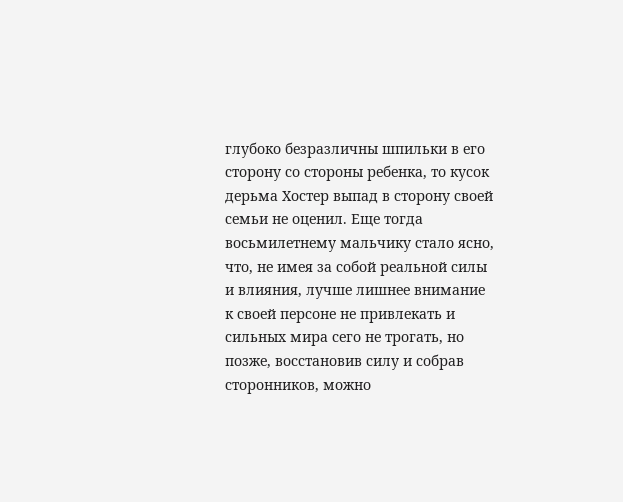глубоко безразличны шпильки в его сторону со стороны ребенка, то кусок дерьма Хостер выпад в сторону своей семьи не оценил. Еще тогда восьмилетнему мальчику стало ясно, что, не имея за собой реальной силы и влияния, лучше лишнее внимание к своей персоне не привлекать и сильных мира сего не трогать, но позже, восстановив силу и собрав сторонников, можно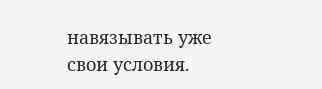навязывать уже свои условия.